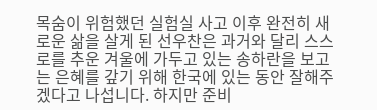목숨이 위험했던 실험실 사고 이후 완전히 새로운 삶을 살게 된 선우찬은 과거와 달리 스스로를 추운 겨울에 가두고 있는 송하란을 보고는 은혜를 갚기 위해 한국에 있는 동안 잘해주겠다고 나섭니다. 하지만 준비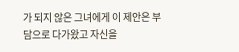가 되지 않은 그녀에게 이 제안은 부담으로 다가왔고 자신을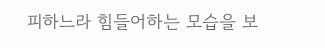피하느라 힘들어하는 모습을 보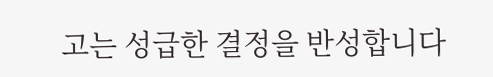고는 성급한 결정을 반성합니다